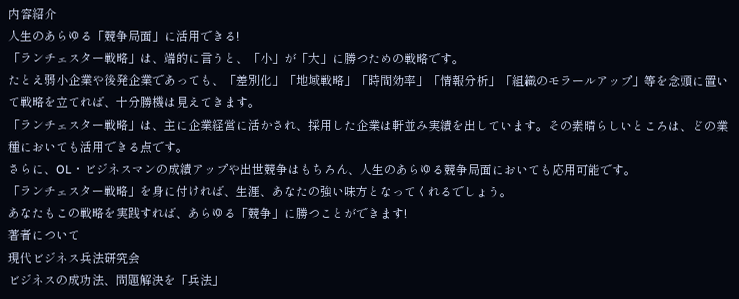内容紹介
人生のあらゆる「競争局面」に活用できる!
「ランチェスター戦略」は、端的に言うと、「小」が「大」に勝つための戦略です。
たとえ弱小企業や後発企業であっても、「差別化」「地域戦略」「時間効率」「情報分析」「組織のモラールアップ」等を念頭に置いて戦略を立てれば、十分勝機は見えてきます。
「ランチェスター戦略」は、主に企業経営に活かされ、採用した企業は軒並み実績を出しています。その素晴らしいところは、どの業種においても活用できる点です。
さらに、OL・ビジネスマンの成績アップや出世競争はもちろん、人生のあらゆる競争局面においても応用可能です。
「ランチェスター戦略」を身に付ければ、生涯、あなたの強い味方となってくれるでしょう。
あなたもこの戦略を実践すれば、あらゆる「競争」に勝つことができます!
著者について
現代ビジネス兵法研究会
ビジネスの成功法、問題解決を「兵法」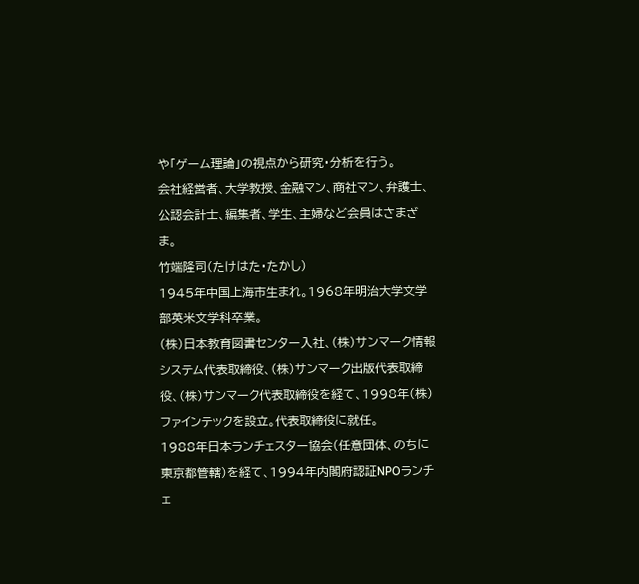や「ゲーム理論」の視点から研究・分析を行う。
会社経営者、大学教授、金融マン、商社マン、弁護士、公認会計士、編集者、学生、主婦など会員はさまざま。
竹端隆司(たけはた・たかし)
1945年中国上海市生まれ。1968年明治大学文学部英米文学科卒業。
(株)日本教育図書センター入社、(株)サンマーク情報システム代表取締役、(株)サンマーク出版代表取締役、(株)サンマーク代表取締役を経て、1998年(株)ファインテックを設立。代表取締役に就任。
1988年日本ランチェスター協会(任意団体、のちに東京都管轄)を経て、1994年内閣府認証NPOランチェ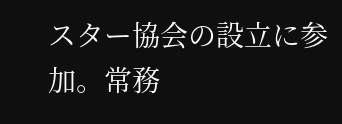スター協会の設立に参加。常務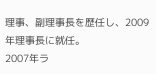理事、副理事長を歴任し、2009年理事長に就任。
2007年ラ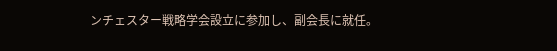ンチェスター戦略学会設立に参加し、副会長に就任。